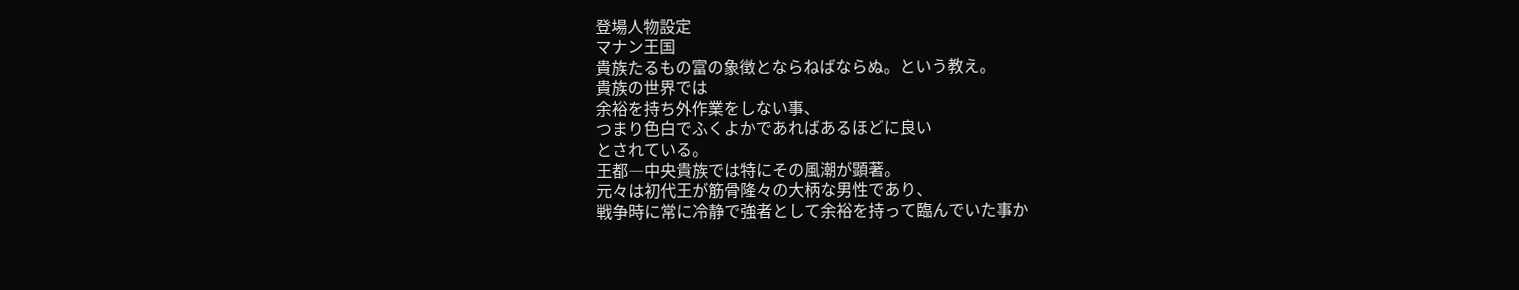登場人物設定
マナン王国
貴族たるもの富の象徴とならねばならぬ。という教え。
貴族の世界では
余裕を持ち外作業をしない事、
つまり色白でふくよかであればあるほどに良い
とされている。
王都―中央貴族では特にその風潮が顕著。
元々は初代王が筋骨隆々の大柄な男性であり、
戦争時に常に冷静で強者として余裕を持って臨んでいた事か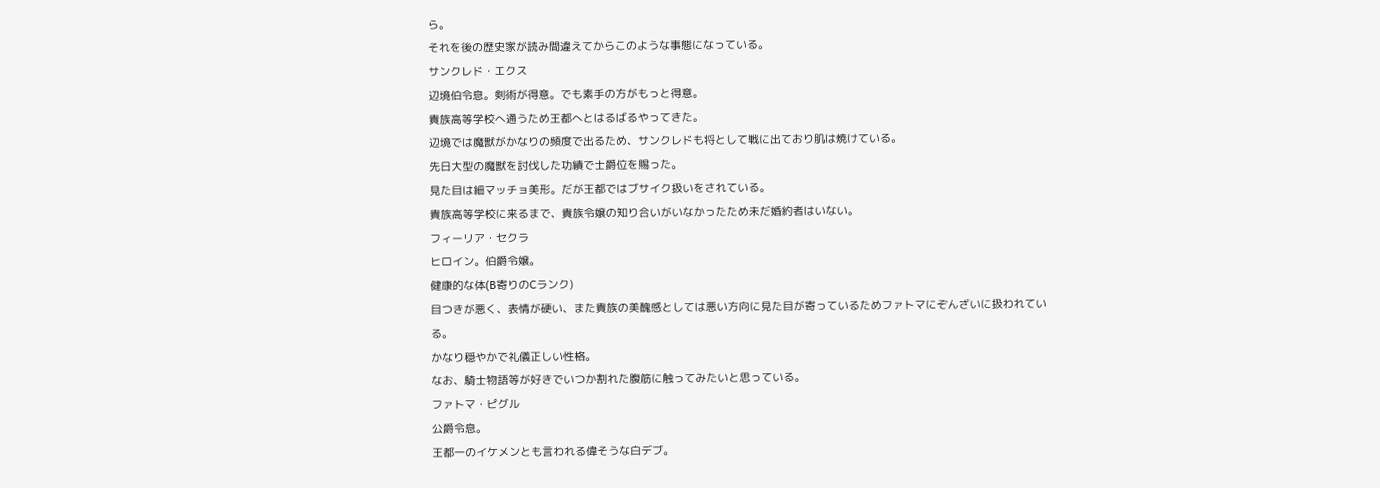ら。
それを後の歴史家が読み間違えてからこのような事態になっている。
サンクレド・エクス
辺境伯令息。剣術が得意。でも素手の方がもっと得意。
貴族高等学校へ通うため王都へとはるばるやってきた。
辺境では魔獣がかなりの頻度で出るため、サンクレドも将として戦に出ており肌は焼けている。
先日大型の魔獣を討伐した功績で士爵位を賜った。
見た目は細マッチョ美形。だが王都ではブサイク扱いをされている。
貴族高等学校に来るまで、貴族令嬢の知り合いがいなかったため未だ婚約者はいない。
フィーリア・セクラ
ヒロイン。伯爵令嬢。
健康的な体(B寄りのCランク)
目つきが悪く、表情が硬い、また貴族の美醜感としては悪い方向に見た目が寄っているためファトマにぞんざいに扱われている。
かなり穏やかで礼儀正しい性格。
なお、騎士物語等が好きでいつか割れた腹筋に触ってみたいと思っている。
ファトマ・ピグル
公爵令息。
王都一のイケメンとも言われる偉そうな白デブ。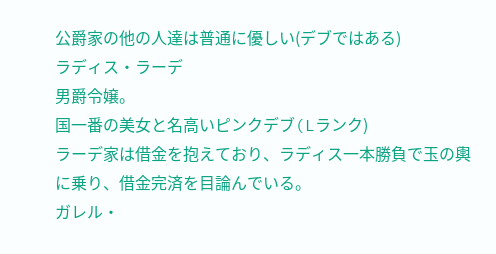公爵家の他の人達は普通に優しい(デブではある)
ラディス・ラーデ
男爵令嬢。
国一番の美女と名高いピンクデブ(Lランク)
ラーデ家は借金を抱えており、ラディス一本勝負で玉の輿に乗り、借金完済を目論んでいる。
ガレル・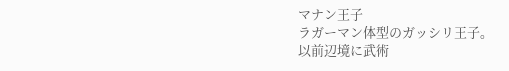マナン王子
ラガーマン体型のガッシリ王子。
以前辺境に武術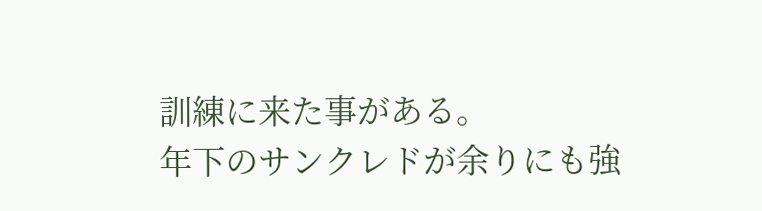訓練に来た事がある。
年下のサンクレドが余りにも強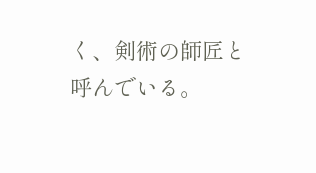く、剣術の師匠と呼んでいる。